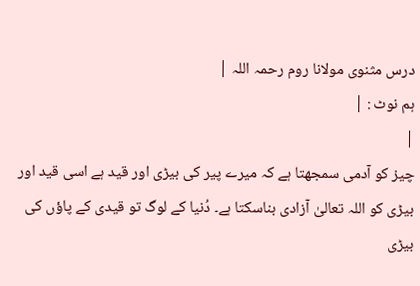درس مثنوی مولانا روم رحمہ اللہ |
ہم نوٹ : |
|
چیز کو آدمی سمجھتا ہے کہ میرے پیر کی بیڑی اور قید ہے اسی قید اور بیڑی کو اللہ تعالیٰ آزادی بناسکتا ہے۔ دُنیا کے لوگ تو قیدی کے پاؤں کی بیڑی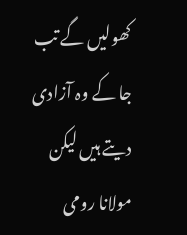کھولیں گے تب جا کے وہ آزادی دیتے ہیں لیکن مولانا رومی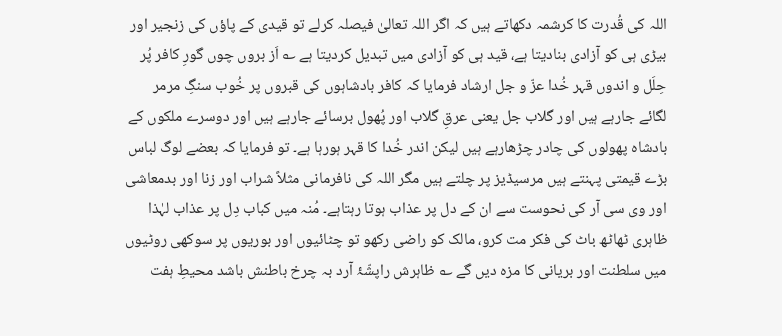اللہ کی قُدرت کا کرشمہ دکھاتے ہیں کہ اگر اللہ تعالیٰ فیصلہ کرلے تو قیدی کے پاؤں کی زنجیر اور بیڑی ہی کو آزادی بنادیتا ہے، قید ہی کو آزادی میں تبدیل کردیتا ہے ؎ اَز بروں چوں گورِ کافر پُر حِلَل و اندوں قہر خُدا عزّ و جل ارشاد فرمایا کہ کافر بادشاہوں کی قبروں پر خُوب سنگِ مرمر لگائے جارہے ہیں اور گلاب جل یعنی عرقِ گلاب اور پُھول برسائے جارہے ہیں اور دوسرے ملکوں کے بادشاہ پھولوں کی چادر چڑھارہے ہیں لیکن اندر خُدا کا قہر ہورہا ہے۔ تو فرمایا کہ بعضے لوگ لباس بڑے قیمتی پہنتے ہیں مرسیڈیز پر چلتے ہیں مگر اللہ کی نافرمانی مثلاً شراب اور زنا اور بدمعاشی اور وی سی آر کی نحوست سے ان کے دل پر عذاب ہوتا رہتاہے۔ مُنہ میں کباب دِل پر عذاب لہٰذا ظاہری ٹھاٹھ باٹ کی فکر مت کرو، مالک کو راضی رکھو تو چٹائیوں اور بوریوں پر سوکھی روٹیوں میں سلطنت اور بریانی کا مزہ دیں گے ؎ ظاہرش راپشّۂ آرد بہ چرخ باطنش باشد محیطِ ہفت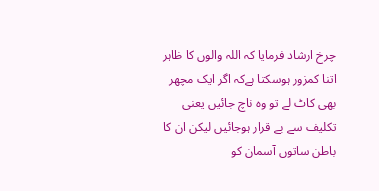چرخ ارشاد فرمایا کہ اللہ والوں کا ظاہر اتنا کمزور ہوسکتا ہےکہ اگر ایک مچھر بھی کاٹ لے تو وہ ناچ جائیں یعنی تکلیف سے بے قرار ہوجائیں لیکن ان کا باطن ساتوں آسمان کو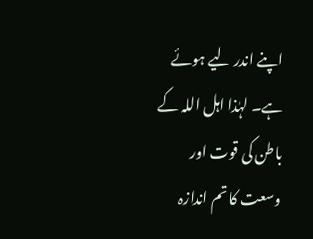اپنے اندر لیے ہوئے ہے۔ لہٰذا اہل اللہ کے باطن کی قوت اور وسعت کا تم اندازہ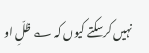نہیں کرسکتے کیوں کہ ؎ ظلِّ او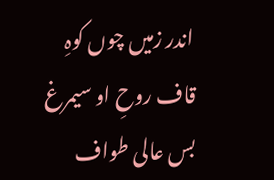اندر زمیں چوں کوہِ قاف روحِ او سیمرغ بس عالی طواف